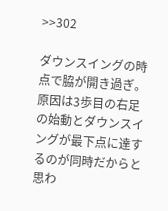>>302

ダウンスイングの時点で脇が開き過ぎ。原因は3歩目の右足の始動とダウンスイングが最下点に達するのが同時だからと思わ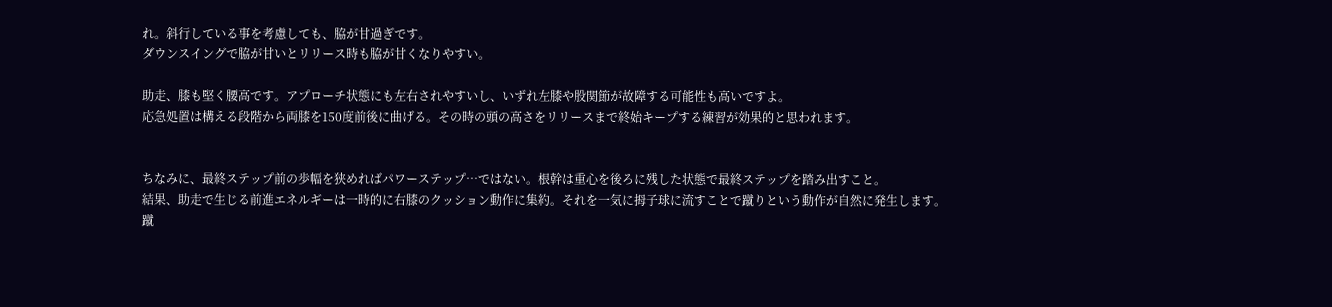れ。斜行している事を考慮しても、脇が甘過ぎです。
ダウンスイングで脇が甘いとリリース時も脇が甘くなりやすい。

助走、膝も堅く腰高です。アプローチ状態にも左右されやすいし、いずれ左膝や股関節が故障する可能性も高いですよ。
応急処置は構える段階から両膝を150度前後に曲げる。その時の頭の高さをリリースまで終始キープする練習が効果的と思われます。


ちなみに、最終ステップ前の歩幅を狭めればパワーステップ…ではない。根幹は重心を後ろに残した状態で最終ステップを踏み出すこと。
結果、助走で生じる前進エネルギーは一時的に右膝のクッション動作に集約。それを一気に拇子球に流すことで蹴りという動作が自然に発生します。
蹴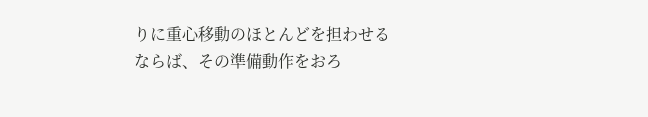りに重心移動のほとんどを担わせるならば、その準備動作をおろ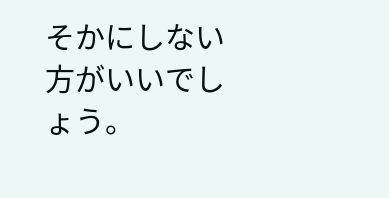そかにしない方がいいでしょう。